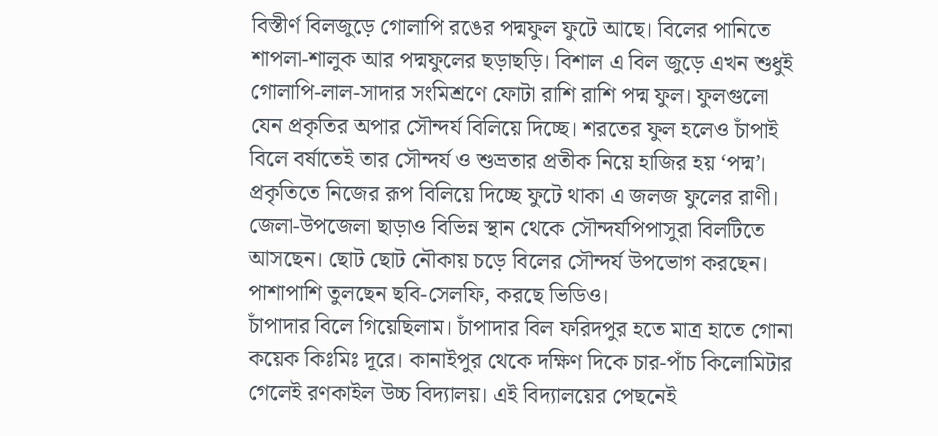বিস্তীর্ণ বিলজুড়ে গোলাপি রঙের পদ্মফুল ফুটে আছে। বিলের পানিতে শাপলা-শালুক আর পদ্মফুলের ছড়াছড়ি। বিশাল এ বিল জুড়ে এখন শুধুই গোলাপি-লাল-সাদার সংমিশ্রণে ফোটা রাশি রাশি পদ্ম ফুল। ফুলগুলো যেন প্রকৃতির অপার সৌন্দর্য বিলিয়ে দিচ্ছে। শরতের ফুল হলেও চাঁপাই বিলে বর্ষাতেই তার সৌন্দর্য ও শুভ্রতার প্রতীক নিয়ে হাজির হয় ‘পদ্ম’। প্রকৃতিতে নিজের রূপ বিলিয়ে দিচ্ছে ফুটে থাকা এ জলজ ফুলের রাণী। জেলা-উপজেলা ছাড়াও বিভিন্ন স্থান থেকে সৌন্দর্যপিপাসুরা বিলটিতে আসছেন। ছোট ছোট নৌকায় চড়ে বিলের সৌন্দর্য উপভোগ করছেন। পাশাপাশি তুলছেন ছবি-সেলফি, করছে ভিডিও।
চাঁপাদার বিলে গিয়েছিলাম। চাঁপাদার বিল ফরিদপুর হতে মাত্র হাতে গোনা কয়েক কিঃমিঃ দূরে। কানাইপুর থেকে দক্ষিণ দিকে চার-পাঁচ কিলোমিটার গেলেই রণকাইল উচ্চ বিদ্যালয়। এই বিদ্যালয়ের পেছনেই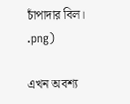চাঁপাদার বিল।
.png)

এখন অবশ্য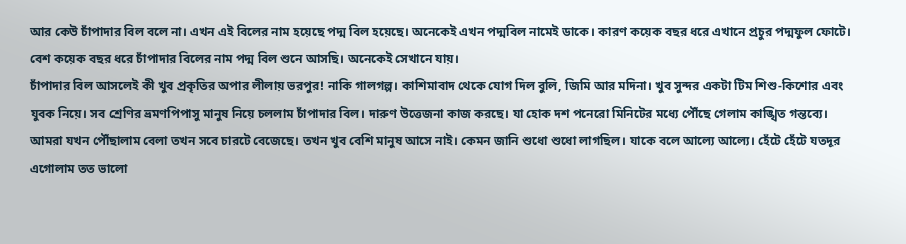আর কেউ চাঁপাদার বিল বলে না। এখন এই বিলের নাম হয়েছে পদ্ম বিল হয়েছে। অনেকেই এখন পদ্মবিল নামেই ডাকে। কারণ কয়েক বছর ধরে এখানে প্রচুর পদ্মফুল ফোটে। বেশ কয়েক বছর ধরে চাঁপাদার বিলের নাম পদ্ম বিল শুনে আসছি। অনেকেই সেখানে যায়।
চাঁপাদার বিল আসলেই কী খুব প্রকৃতির অপার লীলায় ভরপুর! নাকি গালগল্প। কাশিমাবাদ থেকে যোগ দিল বুলি, জিমি আর মদিনা। খুব সুন্দর একটা টিম শিশু-কিশোর এবং যুবক নিয়ে। সব শ্রেণির ভ্রমণপিপাসু মানুষ নিয়ে চললাম চাঁপাদার বিল। দারুণ উত্তেজনা কাজ করছে। যা হোক দশ পনেরো মিনিটের মধ্যে পৌঁছে গেলাম কাঙ্খিত গন্তব্যে।
আমরা যখন পৌঁছালাম বেলা তখন সবে চারটে বেজেছে। তখন খুব বেশি মানুষ আসে নাই। কেমন জানি শুধো শুধো লাগছিল। যাকে বলে আল্যে আল্যে। হেঁটে হেঁটে যতদূর এগোলাম তত ভালো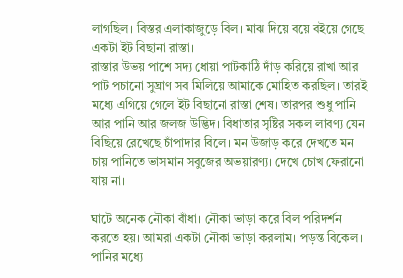লাগছিল। বিস্তর এলাকাজুড়ে বিল। মাঝ দিয়ে বয়ে বইয়ে গেছে একটা ইট বিছানা রাস্তা।
রাস্তার উভয় পাশে সদ্য ধোয়া পাটকাঠি দাঁড় করিয়ে রাখা আর পাট পচানো সুঘ্রাণ সব মিলিয়ে আমাকে মোহিত করছিল। তারই মধ্যে এগিয়ে গেলে ইট বিছানো রাস্তা শেষ। তারপর শুধু পানি আর পানি আর জলজ উদ্ভিদ। বিধাতার সৃষ্টির সকল লাবণ্য যেন বিছিয়ে রেখেছে চাঁপাদার বিলে। মন উজাড় করে দেখতে মন চায় পানিতে ভাসমান সবুজের অভয়ারণ্য। দেখে চোখ ফেরানো যায় না।

ঘাটে অনেক নৌকা বাঁধা। নৌকা ভাড়া করে বিল পরিদর্শন করতে হয়। আমরা একটা নৌকা ভাড়া করলাম। পড়ন্ত বিকেল। পানির মধ্যে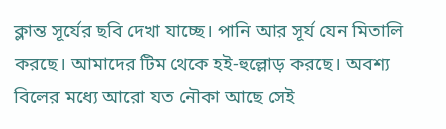ক্লান্ত সূর্যের ছবি দেখা যাচ্ছে। পানি আর সূর্য যেন মিতালি করছে। আমাদের টিম থেকে হই-হুল্লোড় করছে। অবশ্য বিলের মধ্যে আরো যত নৌকা আছে সেই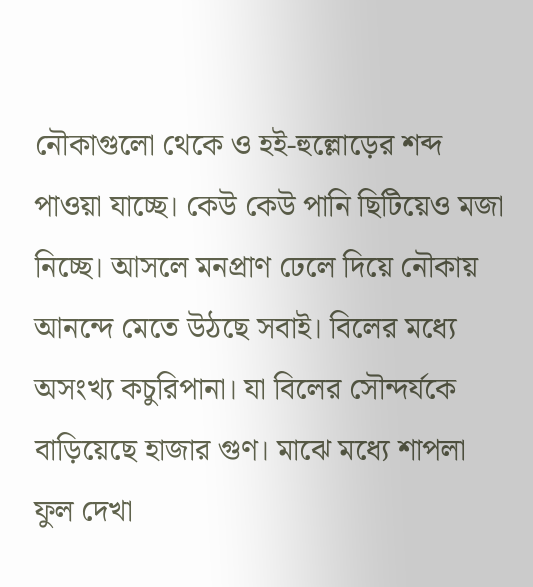নৌকাগুলো থেকে ও হই-হুল্লোড়ের শব্দ পাওয়া যাচ্ছে। কেউ কেউ পানি ছিটিয়েও মজা নিচ্ছে। আসলে মনপ্রাণ ঢেলে দিয়ে নৌকায় আনন্দে মেতে উঠছে সবাই। বিলের মধ্যে অসংখ্য কচুরিপানা। যা বিলের সৌন্দর্যকে বাড়িয়েছে হাজার গুণ। মাঝে মধ্যে শাপলা ফুল দেখা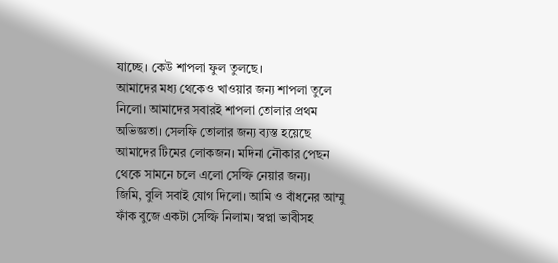যাচ্ছে। কেউ শাপলা ফুল তুলছে।
আমাদের মধ্য থেকেও খাওয়ার জন্য শাপলা তুলে নিলো। আমাদের সবারই শাপলা তোলার প্রথম অভিজ্ঞতা। সেলফি তোলার জন্য ব্যস্ত হয়েছে আমাদের টিমের লোকজন। মদিনা নৌকার পেছন থেকে সামনে চলে এলো সেল্ফি নেয়ার জন্য।
জিমি, বুলি সবাই যোগ দিলো। আমি ও বাঁধনের আম্মু ফাঁক বুজে একটা সেল্ফি নিলাম। স্বপ্না ভাবীসহ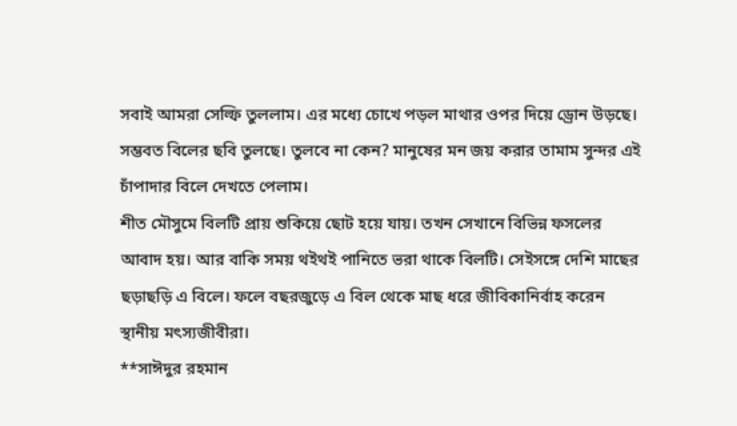সবাই আমরা সেল্ফি তুললাম। এর মধ্যে চোখে পড়ল মাথার ওপর দিয়ে ড্রোন উড়ছে। সম্ভবত বিলের ছবি তুলছে। তুলবে না কেন? মানুষের মন জয় করার তামাম সুন্দর এই চাঁপাদার বিলে দেখতে পেলাম।
শীত মৌসুমে বিলটি প্রায় শুকিয়ে ছোট হয়ে যায়। তখন সেখানে বিভিন্ন ফসলের আবাদ হয়। আর বাকি সময় থইথই পানিতে ভরা থাকে বিলটি। সেইসঙ্গে দেশি মাছের ছড়াছড়ি এ বিলে। ফলে বছরজুড়ে এ বিল থেকে মাছ ধরে জীবিকানির্বাহ করেন স্থানীয় মৎস্যজীবীরা।
**সাঈদুর রহমান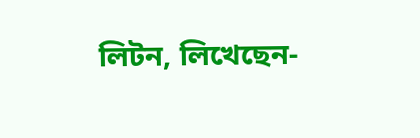লিটন, লিখেছেন-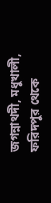জগন্নাথদী, মধুখালী, ফরিদপুর থেকে